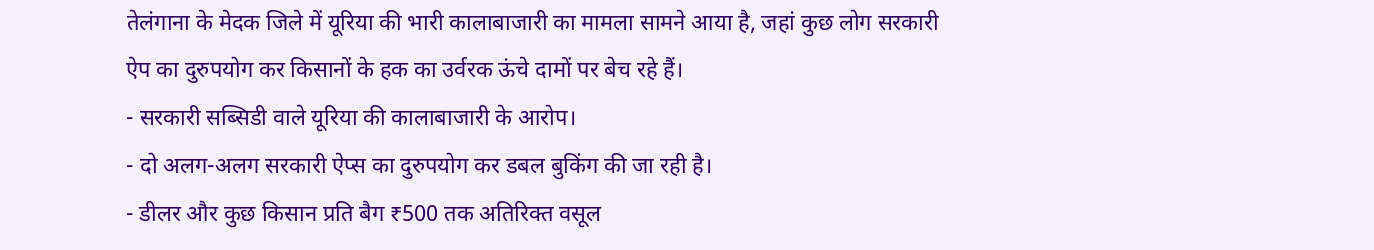तेलंगाना के मेदक जिले में यूरिया की भारी कालाबाजारी का मामला सामने आया है, जहां कुछ लोग सरकारी ऐप का दुरुपयोग कर किसानों के हक का उर्वरक ऊंचे दामों पर बेच रहे हैं।
- सरकारी सब्सिडी वाले यूरिया की कालाबाजारी के आरोप।
- दो अलग-अलग सरकारी ऐप्स का दुरुपयोग कर डबल बुकिंग की जा रही है।
- डीलर और कुछ किसान प्रति बैग ₹500 तक अतिरिक्त वसूल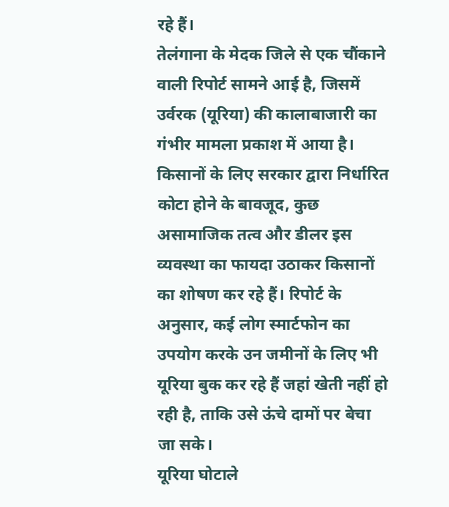रहे हैं।
तेलंगाना के मेदक जिले से एक चौंकाने वाली रिपोर्ट सामने आई है, जिसमें उर्वरक (यूरिया) की कालाबाजारी का गंभीर मामला प्रकाश में आया है। किसानों के लिए सरकार द्वारा निर्धारित कोटा होने के बावजूद, कुछ असामाजिक तत्व और डीलर इस व्यवस्था का फायदा उठाकर किसानों का शोषण कर रहे हैं। रिपोर्ट के अनुसार, कई लोग स्मार्टफोन का उपयोग करके उन जमीनों के लिए भी यूरिया बुक कर रहे हैं जहां खेती नहीं हो रही है, ताकि उसे ऊंचे दामों पर बेचा जा सके।
यूरिया घोटाले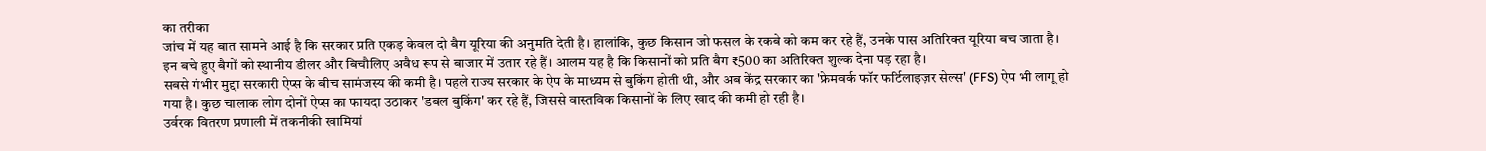का तरीका
जांच में यह बात सामने आई है कि सरकार प्रति एकड़ केवल दो बैग यूरिया की अनुमति देती है। हालांकि, कुछ किसान जो फसल के रकबे को कम कर रहे हैं, उनके पास अतिरिक्त यूरिया बच जाता है। इन बचे हुए बैगों को स्थानीय डीलर और बिचौलिए अवैध रूप से बाजार में उतार रहे हैं। आलम यह है कि किसानों को प्रति बैग ₹500 का अतिरिक्त शुल्क देना पड़ रहा है।
सबसे गंभीर मुद्दा सरकारी ऐप्स के बीच सामंजस्य की कमी है। पहले राज्य सरकार के ऐप के माध्यम से बुकिंग होती थी, और अब केंद्र सरकार का 'फ्रेमवर्क फॉर फर्टिलाइज़र सेल्स' (FFS) ऐप भी लागू हो गया है। कुछ चालाक लोग दोनों ऐप्स का फायदा उठाकर 'डबल बुकिंग' कर रहे हैं, जिससे वास्तविक किसानों के लिए खाद की कमी हो रही है।
उर्वरक वितरण प्रणाली में तकनीकी खामियां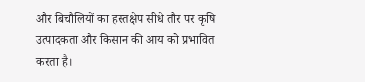और बिचौलियों का हस्तक्षेप सीधे तौर पर कृषि उत्पादकता और किसान की आय को प्रभावित करता है।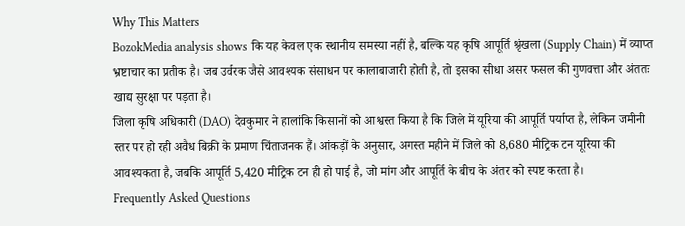Why This Matters
BozokMedia analysis shows कि यह केवल एक स्थानीय समस्या नहीं है, बल्कि यह कृषि आपूर्ति श्रृंखला (Supply Chain) में व्याप्त भ्रष्टाचार का प्रतीक है। जब उर्वरक जैसे आवश्यक संसाधन पर कालाबाजारी होती है, तो इसका सीधा असर फसल की गुणवत्ता और अंततः खाद्य सुरक्षा पर पड़ता है।
जिला कृषि अधिकारी (DAO) देवकुमार ने हालांकि किसानों को आश्वस्त किया है कि जिले में यूरिया की आपूर्ति पर्याप्त है, लेकिन जमीनी स्तर पर हो रही अवैध बिक्री के प्रमाण चिंताजनक हैं। आंकड़ों के अनुसार, अगस्त महीने में जिले को 8,680 मीट्रिक टन यूरिया की आवश्यकता है, जबकि आपूर्ति 5,420 मीट्रिक टन ही हो पाई है, जो मांग और आपूर्ति के बीच के अंतर को स्पष्ट करता है।
Frequently Asked Questions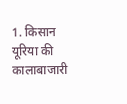1. किसान यूरिया की कालाबाजारी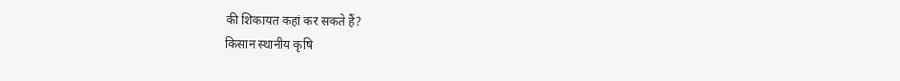की शिकायत कहां कर सकते हैं?
किसान स्थानीय कृषि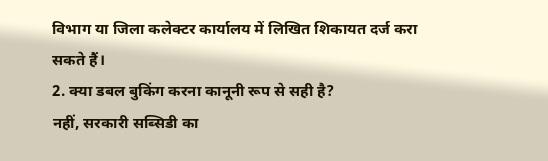विभाग या जिला कलेक्टर कार्यालय में लिखित शिकायत दर्ज करा सकते हैं।
2. क्या डबल बुकिंग करना कानूनी रूप से सही है?
नहीं, सरकारी सब्सिडी का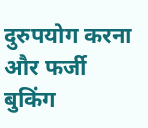दुरुपयोग करना और फर्जी बुकिंग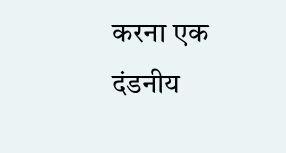करना एक दंडनीय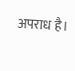अपराध है।